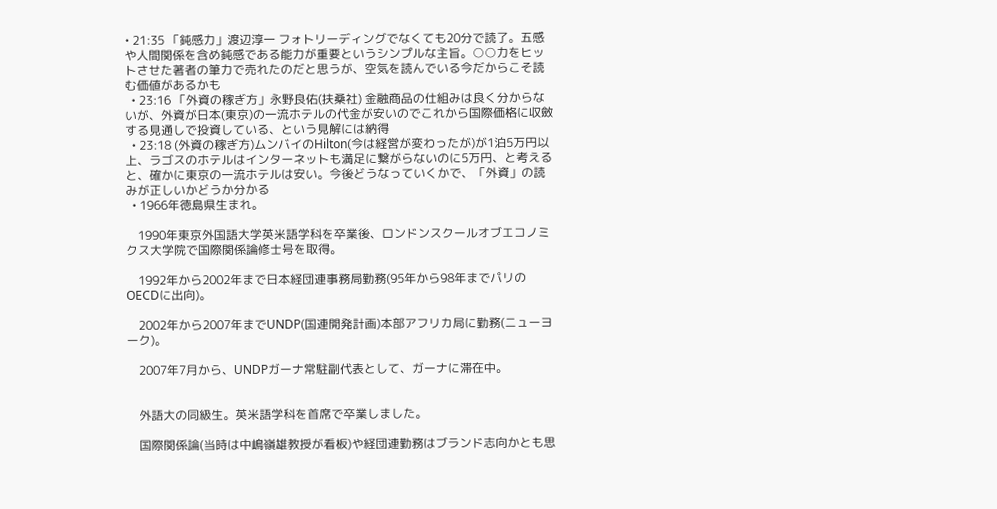• 21:35 「鈍感力」渡辺淳一 フォトリーディングでなくても20分で読了。五感や人間関係を含め鈍感である能力が重要というシンプルな主旨。○○力をヒットさせた著者の筆力で売れたのだと思うが、空気を読んでいる今だからこそ読む価値があるかも
  • 23:16 「外資の稼ぎ方」永野良佑(扶桑社) 金融商品の仕組みは良く分からないが、外資が日本(東京)の一流ホテルの代金が安いのでこれから国際価格に収斂する見通しで投資している、という見解には納得
  • 23:18 (外資の稼ぎ方)ムンバイのHilton(今は経営が変わったが)が1泊5万円以上、ラゴスのホテルはインターネットも満足に繋がらないのに5万円、と考えると、確かに東京の一流ホテルは安い。今後どうなっていくかで、「外資」の読みが正しいかどうか分かる
  • 1966年徳島県生まれ。

    1990年東京外国語大学英米語学科を卒業後、ロンドンスクールオブエコノミクス大学院で国際関係論修士号を取得。

    1992年から2002年まで日本経団連事務局勤務(95年から98年までパリのOECDに出向)。

    2002年から2007年までUNDP(国連開発計画)本部アフリカ局に勤務(ニューヨーク)。

    2007年7月から、UNDPガーナ常駐副代表として、ガーナに滞在中。


    外語大の同級生。英米語学科を首席で卒業しました。

    国際関係論(当時は中嶋嶺雄教授が看板)や経団連勤務はブランド志向かとも思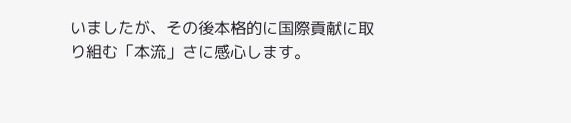いましたが、その後本格的に国際貢献に取り組む「本流」さに感心します。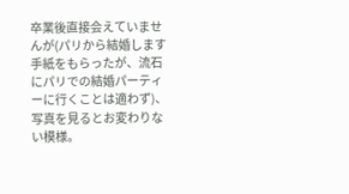卒業後直接会えていませんが(パリから結婚します手紙をもらったが、流石にパリでの結婚パーティーに行くことは適わず)、写真を見るとお変わりない模様。